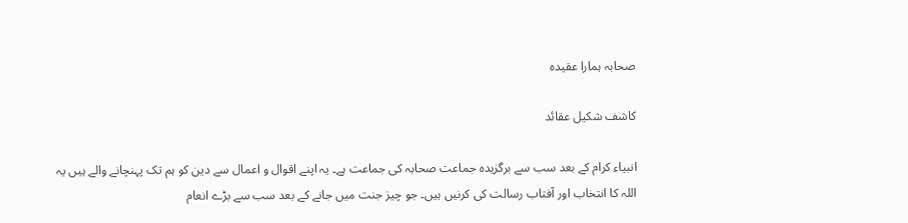صحابہ ہمارا عقیدہ

کاشف شکیل عقائد

انبیاء کرام کے بعد سب سے برگزیدہ جماعت صحابہ کی جماعت ہے۔ یہ اپنے اقوال و اعمال سے دین کو ہم تک پہنچانے والے ہیں یہ اللہ کا انتخاب اور آفتاب رسالت کی کرنیں ہیں۔ جو چیز جنت میں جانے کے بعد سب سے بڑے انعام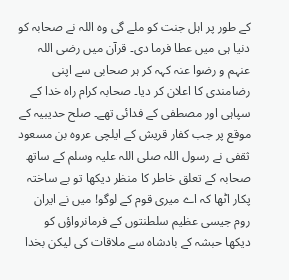کے طور پر اہل جنت کو ملے گی وہ اللہ نے صحابہ کو دنیا ہی میں عطا فرما دی۔ قرآن میں رضی اللہ عنہم و رضوا عنہ کہہ کر ہر صحابی سے اپنی رضامندی کا اعلان کر دیا۔ صحابہ کرام راہ خدا کے سپاہی اور مصطفی کے فدائی تھے۔ صلح حدیبیہ کے موقع پر جب کفار قریش کے ایلچی عروہ بن مسعود ثقفی نے رسول اللہ صلی اللہ علیہ وسلم کے ساتھ صحابہ کے تعلق خاطر کا منظر دیکھا تو بے ساختہ پکار اٹھا کہ اے میری قوم کے لوگو! میں نے ایران روم جیسی عظیم سلطنتوں کے فرمانرواؤں کو دیکھا حبشہ کے بادشاہ سے ملاقات کی لیکن بخدا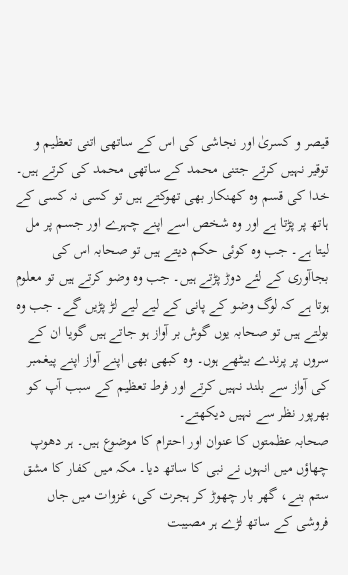قیصر و کسریٰ اور نجاشی کی اس کے ساتھی اتنی تعظیم و توقیر نہیں کرتے جتنی محمد کے ساتھی محمد کی کرتے ہیں۔ خدا کی قسم وہ کھنکار بھی تھوکتے ہیں تو کسی نہ کسی کے ہاتھ پر پڑتا ہے اور وہ شخص اسے اپنے چہرے اور جسم پر مل لیتا ہے۔ جب وہ کوئی حکم دیتے ہیں تو صحابہ اس کی بجاآوری کے لئے دوڑ پڑتے ہیں۔ جب وہ وضو کرتے ہیں تو معلوم ہوتا ہے کہ لوگ وضو کے پانی کے لیے لیے لڑ پڑیں گے۔ جب وہ بولتے ہیں تو صحابہ یوں گوش بر آواز ہو جاتے ہیں گویا ان کے سروں پر پرندے بیٹھے ہوں۔ وہ کبھی بھی اپنے آواز اپنے پیغمبر کی آواز سے بلند نہیں کرتے اور فرط تعظیم کے سبب آپ کو بھرپور نظر سے نہیں دیکھتے۔
صحابہ عظمتوں کا عنوان اور احترام کا موضوع ہیں۔ ہر دھوپ چھاؤں میں انہوں نے نبی کا ساتھ دیا۔ مکہ میں کفار کا مشق ستم بنے، گھر بار چھوڑ کر ہجرت کی، غزوات میں جاں فروشی کے ساتھ لڑے ہر مصیبت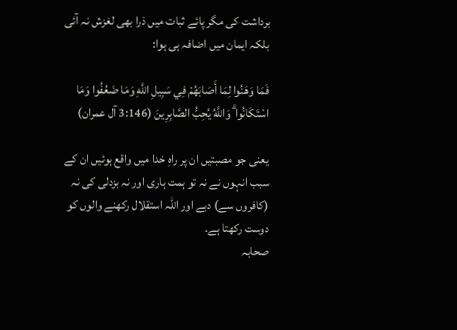برداشت کی مگر پائے ثبات میں ذرا بھی لغزش نہ آئی بلکہ ایمان میں اضافہ ہی ہوا:

فَمَا وَهَنُوا لِمَا أَصَابَهُمْ فِي سَبِيلِ اللَّهِ وَمَا ضَعُفُوا وَمَا اسْتَكَانُوا ۗ وَاللَّهُ يُحِبُّ الصَّابِرِينَ (3:146 آل عمران)

یعنی جو مصبتیں ان پر راہِ خدا میں واقع ہوئیں ان کے سبب انہوں نے نہ تو ہمت ہاری اور نہ بزدلی کی نہ (کافروں سے) دبے اور اللہ استقلال رکھنے والوں کو دوست رکھتا ہے.
صحابہ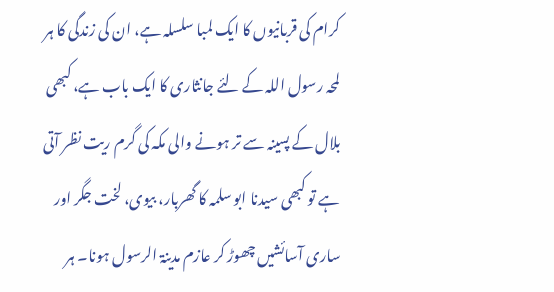کرام کی قربانیوں کا ایک لمبا سلسلہ ہے، ان کی زندگی کا ہر لمحہ رسول اللہ کے لئے جانثاری کا ایک باب ہے، کبھی بلال کے پسینہ سے تر ہونے والی مکہ کی گرم ریت نظر آتی ہے تو کبھی سیدنا ابو سلمہ کا گھربار، بیوی، لخت جگر اور ساری آسائشیں چھوڑ کر عازم مدینۃ الرسول ہونا۔ ہر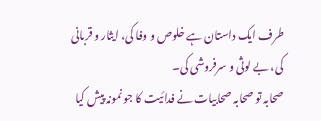طرف ایک داستان ہے خلوص و وفا کی، ایثار و قربانی کی، بے لوثی و سرفروشی کی۔
صحابہ تو صحابہ صحابیات نے فدائیت کا جو نمونہ پیش کیا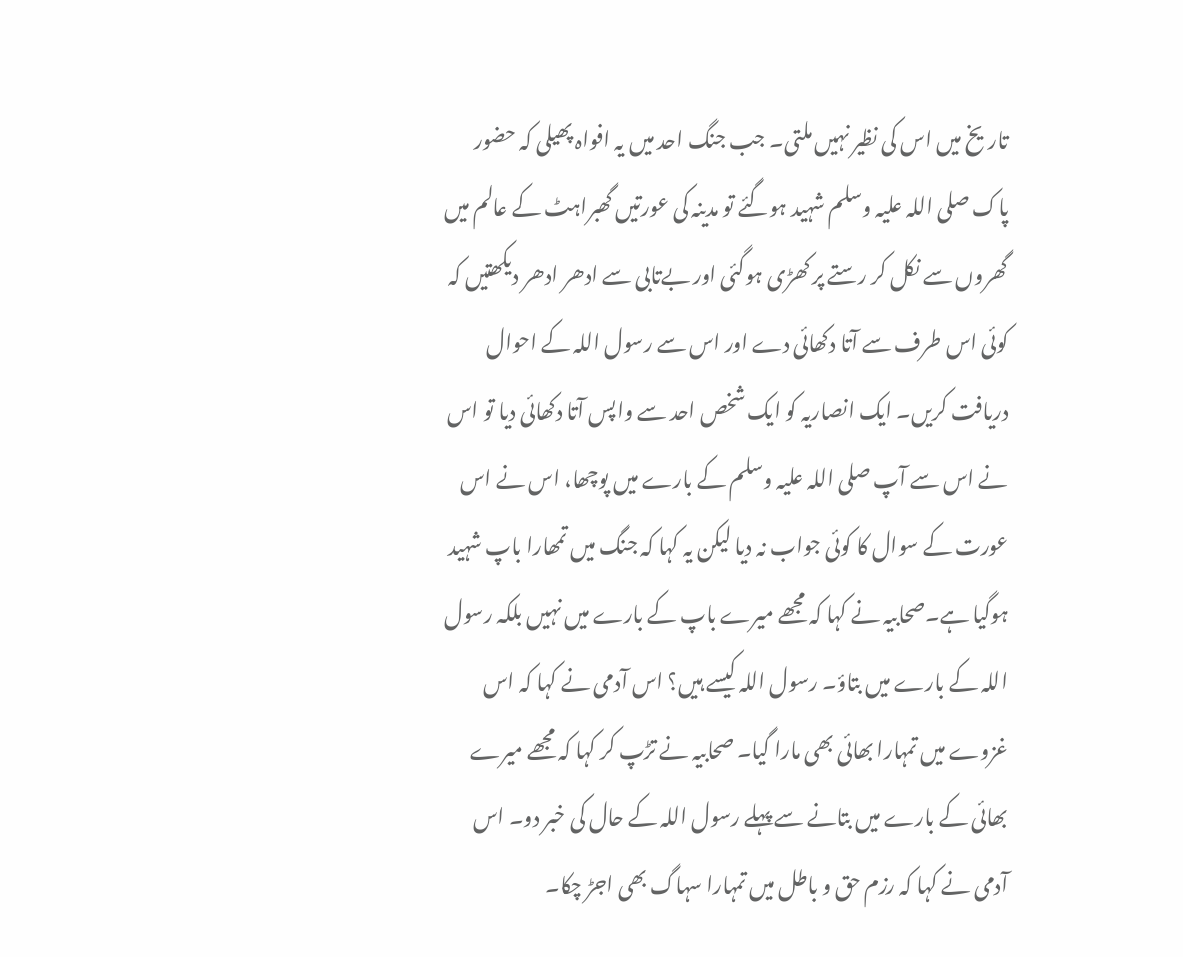تاریخ میں اس کی نظیر نہیں ملتی۔ جب جنگ احد میں یہ افواہ پھیلی کہ حضور پاک صلی اللہ علیہ وسلم شہید ہوگئے تو مدینہ کی عورتیں گھبراہٹ کے عالم میں گھروں سے نکل کر رستے پر کھڑی ہوگئی اور بےتابی سے ادھر ادھر دیکھتیں کہ کوئی اس طرف سے آتا دکھائی دے اور اس سے رسول اللہ کے احوال دریافت کریں۔ ایک انصاریہ کو ایک شخص احد سے واپس آتا دکھائی دیا تو اس نے اس سے آپ صلی اللہ علیہ وسلم کے بارے میں پوچھا، اس نے اس عورت کے سوال کا کوئی جواب نہ دیا لیکن یہ کہا کہ جنگ میں تمھارا باپ شہید ہوگیا ہے۔صحابیہ نے کہا کہ مجھے میرے باپ کے بارے میں نہیں بلکہ رسول اللہ کے بارے میں بتاؤ۔ رسول اللہ کیسے ہیں؟ اس آدمی نے کہا کہ اس غزوے میں تمہارا بھائی بھی مارا گیا۔ صحابیہ نے تڑپ کر کہا کہ مجھے میرے بھائی کے بارے میں بتانے سے پہلے رسول اللہ کے حال کی خبر دو۔ اس آدمی نے کہا کہ رزم حق و باطل میں تمہارا سہاگ بھی اجڑ چکا۔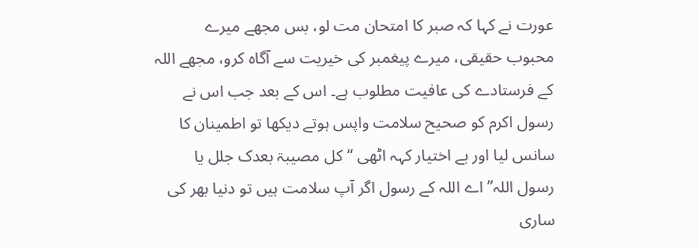عورت نے کہا کہ صبر کا امتحان مت لو، بس مجھے میرے محبوب حقیقی، میرے پیغمبر کی خیریت سے آگاہ کرو، مجھے اللہ کے فرستادے کی عافیت مطلوب ہے۔ اس کے بعد جب اس نے رسول اکرم کو صحیح سلامت واپس ہوتے دیکھا تو اطمینان کا سانس لیا اور بے اختیار کہہ اٹھی “کل مصیبۃ بعدک جلل یا رسول اللہ” اے اللہ کے رسول اگر آپ سلامت ہیں تو دنیا بھر کی ساری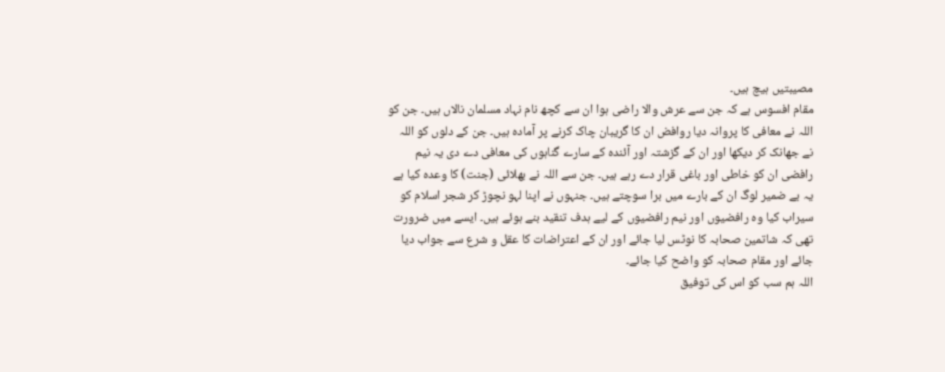مصیبتیں ہیچ ہیں۔
مقام افسوس ہے کہ جن سے عرش والا راضی ہوا ان سے کچھ نام نہاد مسلمان نالاں ہیں۔ جن کو اللہ نے معافی کا پروانہ دیا روافض ان کا گریبان چاک کرنے پر آمادہ ہیں۔ جن کے دلوں کو اللہ نے جھانک کر دیکھا اور ان کے گزشتہ اور آئندہ کے سارے گناہوں کی معافی دے دی یہ نیم رافضی ان کو خاطی اور باغی قرار دے رہے ہیں۔ جن سے اللہ نے بھلائی (جنت) کا وعدہ کیا ہے یہ بے ضمیر لوگ ان کے بارے میں برا سوچتے ہیں۔ جنہوں نے اپنا لہو نچوڑ کر شجر اسلام کو سیراب کیا وہ رافضیوں اور نیم رافضیوں کے لیے ہدف تنقید بنے ہوئے ہیں۔ ایسے میں ضرورت تھی کہ شاتمین صحابہ کا نوٹس لیا جائے اور ان کے اعتراضات کا عقل و شرع سے جواب دیا جائے اور مقام صحابہ کو واضح کیا جائے۔
اللہ ہم سب کو اس کی توفیق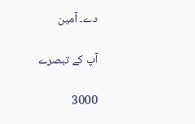دے۔ آمین

آپ کے تبصرے

3000